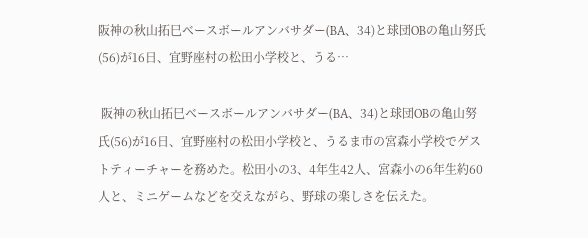阪神の秋山拓巳ベースボールアンバサダー(BA、34)と球団OBの亀山努氏(56)が16日、宜野座村の松田小学校と、うる…

 阪神の秋山拓巳ベースボールアンバサダー(BA、34)と球団OBの亀山努氏(56)が16日、宜野座村の松田小学校と、うるま市の宮森小学校でゲストティーチャーを務めた。松田小の3、4年生42人、宮森小の6年生約60人と、ミニゲームなどを交えながら、野球の楽しさを伝えた。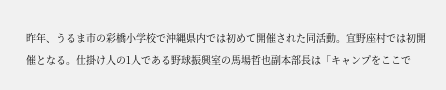昨年、うるま市の彩橋小学校で沖縄県内では初めて開催された同活動。宜野座村では初開催となる。仕掛け人の1人である野球振興室の馬場哲也副本部長は「キャンプをここで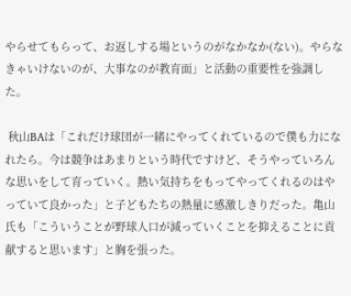やらせてもらって、お返しする場というのがなかなか(ない)。やらなきゃいけないのが、大事なのが教育面」と活動の重要性を強調した。

 秋山BAは「これだけ球団が一緒にやってくれているので僕も力になれたら。今は競争はあまりという時代ですけど、そうやっていろんな思いをして育っていく。熱い気持ちをもってやってくれるのはやっていて良かった」と子どもたちの熱量に感激しきりだった。亀山氏も「こういうことが野球人口が減っていくことを抑えることに貢献すると思います」と胸を張った。